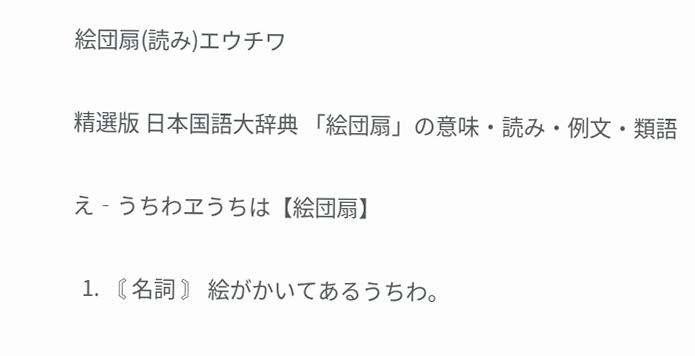絵団扇(読み)エウチワ

精選版 日本国語大辞典 「絵団扇」の意味・読み・例文・類語

え‐うちわヱうちは【絵団扇】

  1. 〘 名詞 〙 絵がかいてあるうちわ。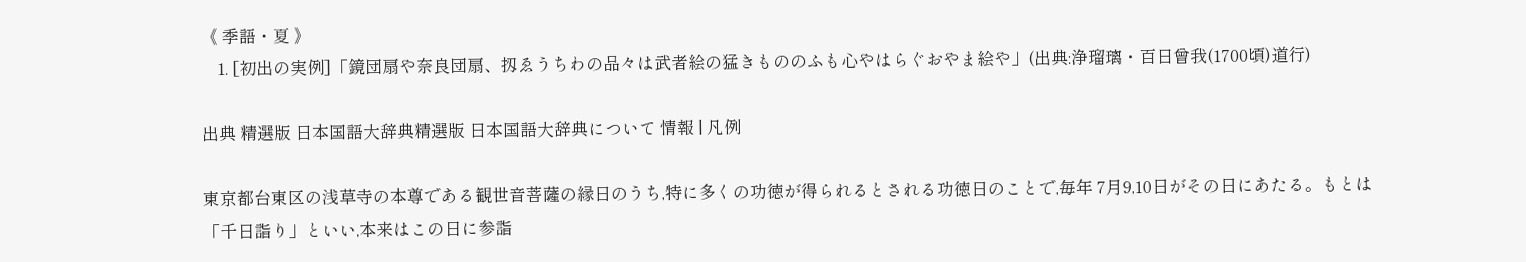《 季語・夏 》
    1. [初出の実例]「鏡団扇や奈良団扇、扨ゑうちわの品々は武者絵の猛きもののふも心やはらぐおやま絵や」(出典:浄瑠璃・百日曾我(1700頃)道行)

出典 精選版 日本国語大辞典精選版 日本国語大辞典について 情報 | 凡例

東京都台東区の浅草寺の本尊である観世音菩薩の縁日のうち,特に多くの功徳が得られるとされる功徳日のことで,毎年 7月9,10日がその日にあたる。もとは「千日詣り」といい,本来はこの日に参詣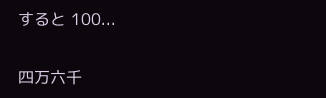すると 100...

四万六千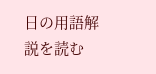日の用語解説を読む